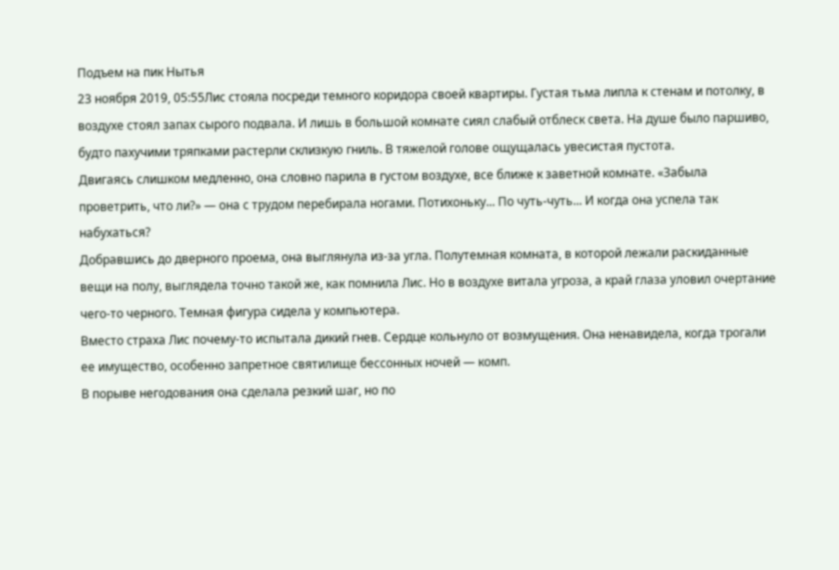Подъем на пик Нытья
23 ноября 2019, 05:55Лис стояла посреди темного коридора своей квартиры. Густая тьма липла к стенам и потолку, в воздухе стоял запах сырого подвала. И лишь в большой комнате сиял слабый отблеск света. На душе было паршиво, будто пахучими тряпками растерли склизкую гниль. В тяжелой голове ощущалась увесистая пустота.
Двигаясь слишком медленно, она словно парила в густом воздухе, все ближе к заветной комнате. «Забыла проветрить, что ли?» — она с трудом перебирала ногами. Потихоньку... По чуть-чуть... И когда она успела так набухаться?
Добравшись до дверного проема, она выглянула из-за угла. Полутемная комната, в которой лежали раскиданные вещи на полу, выглядела точно такой же, как помнила Лис. Но в воздухе витала угроза, а край глаза уловил очертание чего-то черного. Темная фигура сидела у компьютера.
Вместо страха Лис почему-то испытала дикий гнев. Сердце кольнуло от возмущения. Она ненавидела, когда трогали ее имущество, особенно запретное святилище бессонных ночей — комп.
В порыве негодования она сделала резкий шаг, но по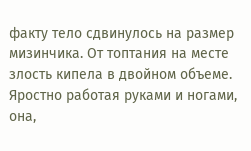факту тело сдвинулось на размер мизинчика. От топтания на месте злость кипела в двойном объеме. Яростно работая руками и ногами, она,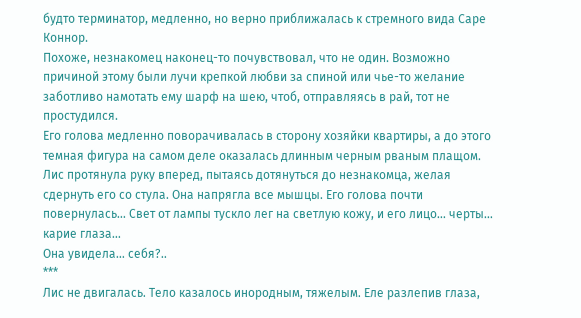будто терминатор, медленно, но верно приближалась к стремного вида Саре Коннор.
Похоже, незнакомец наконец-то почувствовал, что не один. Возможно причиной этому были лучи крепкой любви за спиной или чье-то желание заботливо намотать ему шарф на шею, чтоб, отправляясь в рай, тот не простудился.
Его голова медленно поворачивалась в сторону хозяйки квартиры, а до этого темная фигура на самом деле оказалась длинным черным рваным плащом.
Лис протянула руку вперед, пытаясь дотянуться до незнакомца, желая сдернуть его со стула. Она напрягла все мышцы. Его голова почти повернулась... Свет от лампы тускло лег на светлую кожу, и его лицо... черты... карие глаза...
Она увидела... себя?..
***
Лис не двигалась. Тело казалось инородным, тяжелым. Еле разлепив глаза,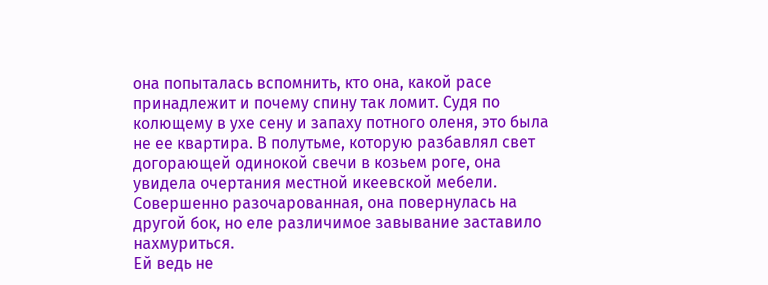она попыталась вспомнить, кто она, какой расе принадлежит и почему спину так ломит. Судя по колющему в ухе сену и запаху потного оленя, это была не ее квартира. В полутьме, которую разбавлял свет догорающей одинокой свечи в козьем роге, она увидела очертания местной икеевской мебели. Совершенно разочарованная, она повернулась на другой бок, но еле различимое завывание заставило нахмуриться.
Ей ведь не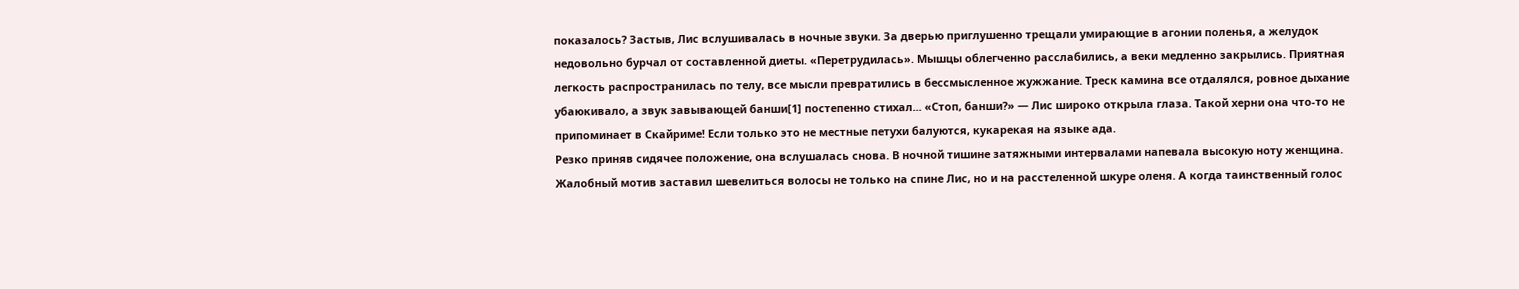показалось? Застыв, Лис вслушивалась в ночные звуки. За дверью приглушенно трещали умирающие в агонии поленья, а желудок недовольно бурчал от составленной диеты. «Перетрудилась». Мышцы облегченно расслабились, а веки медленно закрылись. Приятная легкость распространилась по телу, все мысли превратились в бессмысленное жужжание. Треск камина все отдалялся, ровное дыхание убаюкивало, а звук завывающей банши[1] постепенно стихал... «Стоп, банши?» — Лис широко открыла глаза. Такой херни она что-то не припоминает в Скайриме! Если только это не местные петухи балуются, кукарекая на языке ада.
Резко приняв сидячее положение, она вслушалась снова. В ночной тишине затяжными интервалами напевала высокую ноту женщина. Жалобный мотив заставил шевелиться волосы не только на спине Лис, но и на расстеленной шкуре оленя. А когда таинственный голос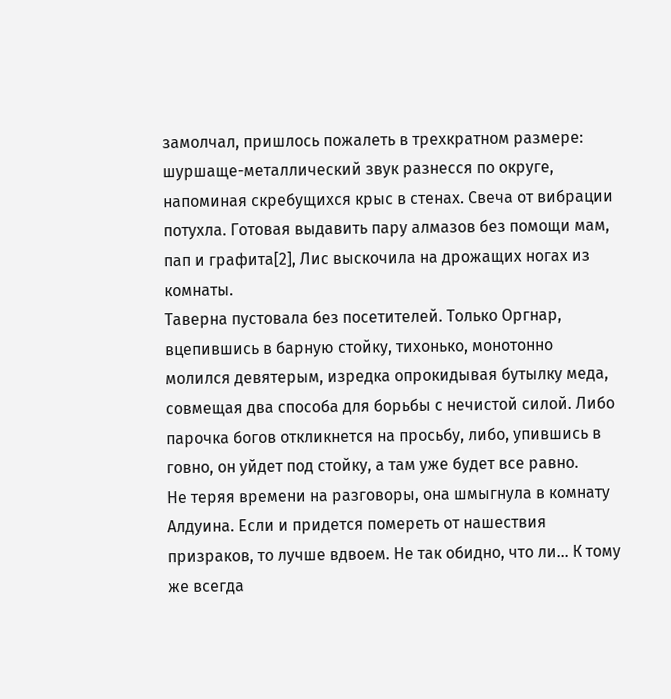замолчал, пришлось пожалеть в трехкратном размере: шуршаще-металлический звук разнесся по округе, напоминая скребущихся крыс в стенах. Свеча от вибрации потухла. Готовая выдавить пару алмазов без помощи мам, пап и графита[2], Лис выскочила на дрожащих ногах из комнаты.
Таверна пустовала без посетителей. Только Оргнар, вцепившись в барную стойку, тихонько, монотонно молился девятерым, изредка опрокидывая бутылку меда, совмещая два способа для борьбы с нечистой силой. Либо парочка богов откликнется на просьбу, либо, упившись в говно, он уйдет под стойку, а там уже будет все равно.
Не теряя времени на разговоры, она шмыгнула в комнату Алдуина. Если и придется помереть от нашествия призраков, то лучше вдвоем. Не так обидно, что ли... К тому же всегда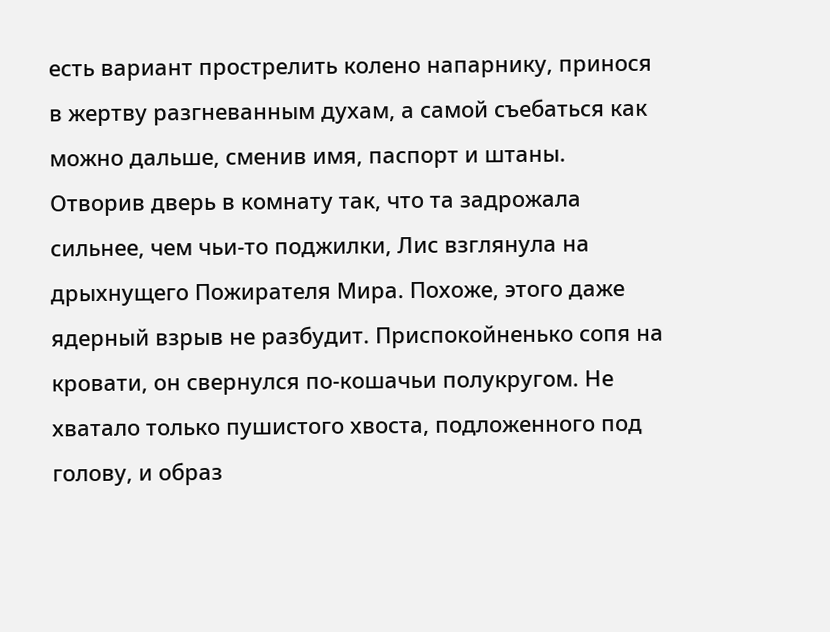есть вариант прострелить колено напарнику, принося в жертву разгневанным духам, а самой съебаться как можно дальше, сменив имя, паспорт и штаны.
Отворив дверь в комнату так, что та задрожала сильнее, чем чьи-то поджилки, Лис взглянула на дрыхнущего Пожирателя Мира. Похоже, этого даже ядерный взрыв не разбудит. Приспокойненько сопя на кровати, он свернулся по-кошачьи полукругом. Не хватало только пушистого хвоста, подложенного под голову, и образ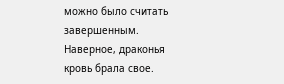можно было считать завершенным. Наверное, драконья кровь брала свое.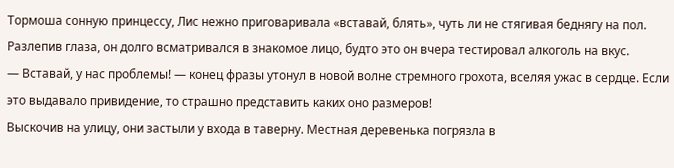Тормоша сонную принцессу, Лис нежно приговаривала «вставай, блять», чуть ли не стягивая беднягу на пол. Разлепив глаза, он долго всматривался в знакомое лицо, будто это он вчера тестировал алкоголь на вкус.
— Вставай, у нас проблемы! — конец фразы утонул в новой волне стремного грохота, вселяя ужас в сердце. Если это выдавало привидение, то страшно представить каких оно размеров!
Выскочив на улицу, они застыли у входа в таверну. Местная деревенька погрязла в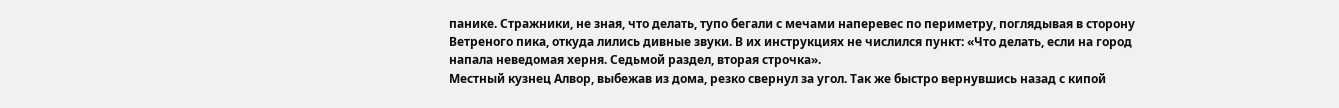панике. Стражники, не зная, что делать, тупо бегали с мечами наперевес по периметру, поглядывая в сторону Ветреного пика, откуда лились дивные звуки. В их инструкциях не числился пункт: «Что делать, если на город напала неведомая херня. Седьмой раздел, вторая строчка».
Местный кузнец Алвор, выбежав из дома, резко свернул за угол. Так же быстро вернувшись назад с кипой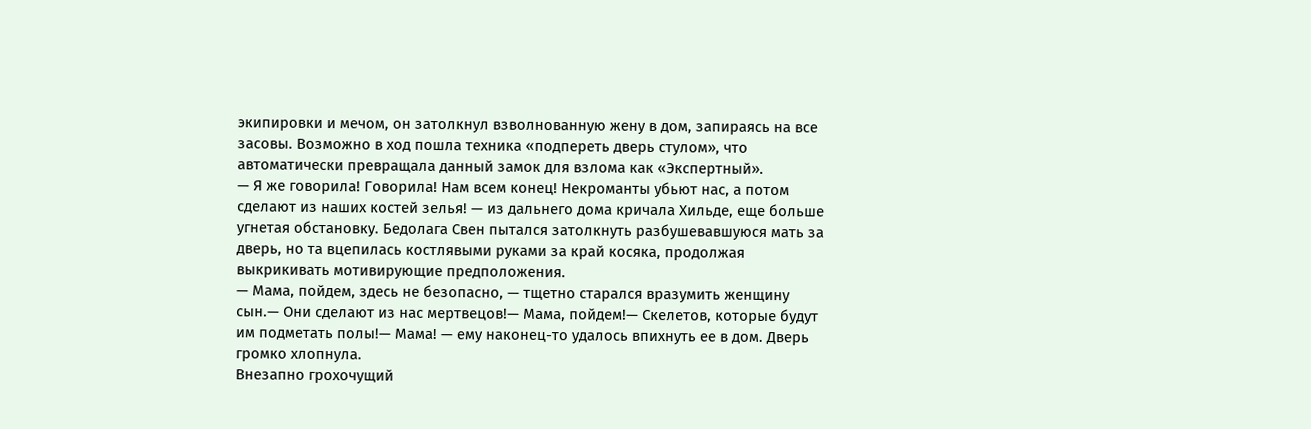экипировки и мечом, он затолкнул взволнованную жену в дом, запираясь на все засовы. Возможно в ход пошла техника «подпереть дверь стулом», что автоматически превращала данный замок для взлома как «Экспертный».
— Я же говорила! Говорила! Нам всем конец! Некроманты убьют нас, а потом сделают из наших костей зелья! — из дальнего дома кричала Хильде, еще больше угнетая обстановку. Бедолага Свен пытался затолкнуть разбушевавшуюся мать за дверь, но та вцепилась костлявыми руками за край косяка, продолжая выкрикивать мотивирующие предположения.
— Мама, пойдем, здесь не безопасно, — тщетно старался вразумить женщину сын.— Они сделают из нас мертвецов!— Мама, пойдем!— Скелетов, которые будут им подметать полы!— Мама! — ему наконец-то удалось впихнуть ее в дом. Дверь громко хлопнула.
Внезапно грохочущий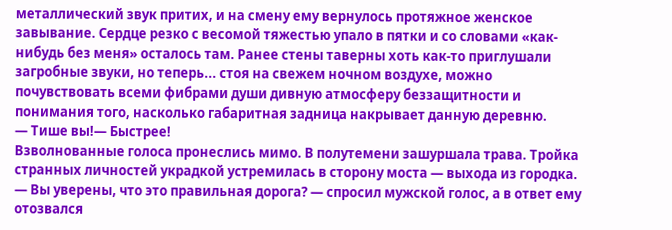металлический звук притих, и на смену ему вернулось протяжное женское завывание. Сердце резко с весомой тяжестью упало в пятки и со словами «как-нибудь без меня» осталось там. Ранее стены таверны хоть как-то приглушали загробные звуки, но теперь... стоя на свежем ночном воздухе, можно почувствовать всеми фибрами души дивную атмосферу беззащитности и понимания того, насколько габаритная задница накрывает данную деревню.
— Тише вы!— Быстрее!
Взволнованные голоса пронеслись мимо. В полутемени зашуршала трава. Тройка странных личностей украдкой устремилась в сторону моста — выхода из городка.
— Вы уверены, что это правильная дорога? — спросил мужской голос, а в ответ ему отозвался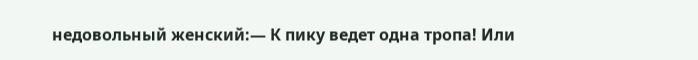недовольный женский:— К пику ведет одна тропа! Или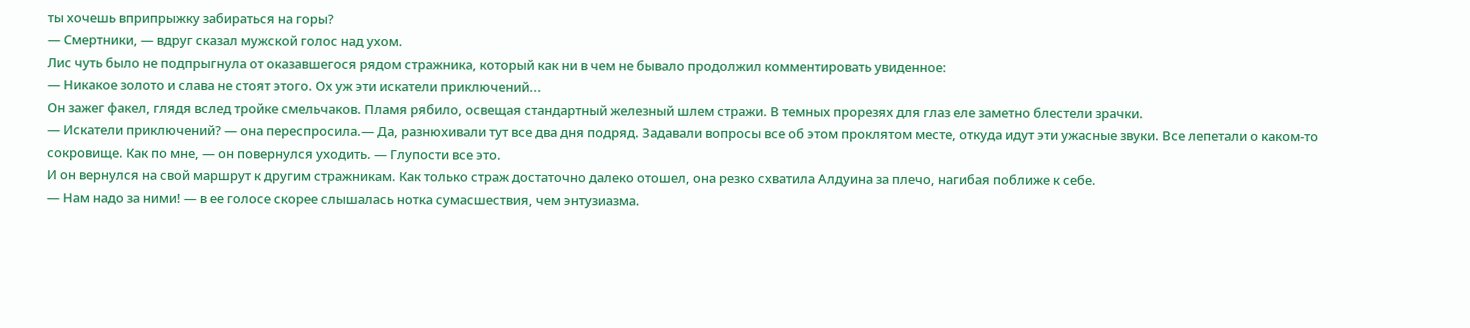ты хочешь вприпрыжку забираться на горы?
— Смертники, — вдруг сказал мужской голос над ухом.
Лис чуть было не подпрыгнула от оказавшегося рядом стражника, который как ни в чем не бывало продолжил комментировать увиденное:
— Никакое золото и слава не стоят этого. Ох уж эти искатели приключений...
Он зажег факел, глядя вслед тройке смельчаков. Пламя рябило, освещая стандартный железный шлем стражи. В темных прорезях для глаз еле заметно блестели зрачки.
— Искатели приключений? — она переспросила.— Да, разнюхивали тут все два дня подряд. Задавали вопросы все об этом проклятом месте, откуда идут эти ужасные звуки. Все лепетали о каком-то сокровище. Как по мне, — он повернулся уходить. — Глупости все это.
И он вернулся на свой маршрут к другим стражникам. Как только страж достаточно далеко отошел, она резко схватила Алдуина за плечо, нагибая поближе к себе.
— Нам надо за ними! — в ее голосе скорее слышалась нотка сумасшествия, чем энтузиазма.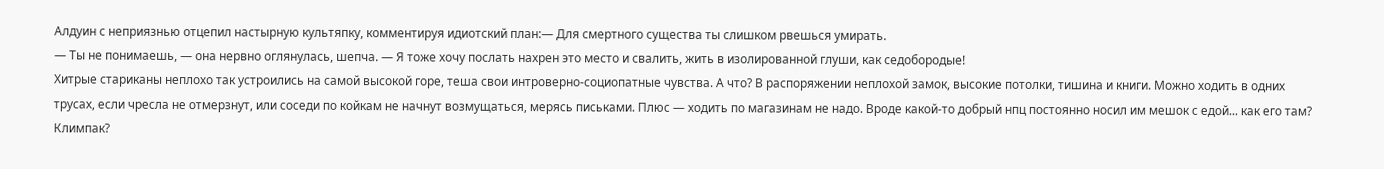Алдуин с неприязнью отцепил настырную культяпку, комментируя идиотский план:— Для смертного существа ты слишком рвешься умирать.
— Ты не понимаешь, — она нервно оглянулась, шепча. — Я тоже хочу послать нахрен это место и свалить, жить в изолированной глуши, как седобородые!
Хитрые стариканы неплохо так устроились на самой высокой горе, теша свои интроверно-социопатные чувства. А что? В распоряжении неплохой замок, высокие потолки, тишина и книги. Можно ходить в одних трусах, если чресла не отмерзнут, или соседи по койкам не начнут возмущаться, мерясь письками. Плюс — ходить по магазинам не надо. Вроде какой-то добрый нпц постоянно носил им мешок с едой... как его там? Климпак?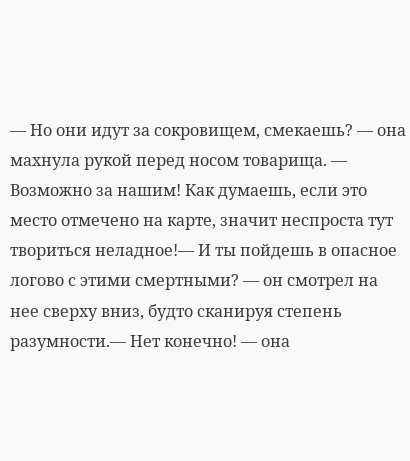— Но они идут за сокровищем, смекаешь? — она махнула рукой перед носом товарища. — Возможно за нашим! Как думаешь, если это место отмечено на карте, значит неспроста тут твориться неладное!— И ты пойдешь в опасное логово с этими смертными? — он смотрел на нее сверху вниз, будто сканируя степень разумности.— Нет конечно! — она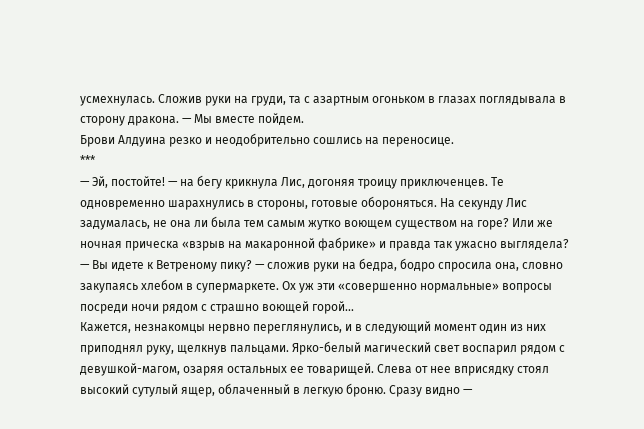усмехнулась. Сложив руки на груди, та с азартным огоньком в глазах поглядывала в сторону дракона. — Мы вместе пойдем.
Брови Алдуина резко и неодобрительно сошлись на переносице.
***
— Эй, постойте! — на бегу крикнула Лис, догоняя троицу приключенцев. Те одновременно шарахнулись в стороны, готовые обороняться. На секунду Лис задумалась, не она ли была тем самым жутко воющем существом на горе? Или же ночная прическа «взрыв на макаронной фабрике» и правда так ужасно выглядела?
— Вы идете к Ветреному пику? — сложив руки на бедра, бодро спросила она, словно закупаясь хлебом в супермаркете. Ох уж эти «совершенно нормальные» вопросы посреди ночи рядом с страшно воющей горой...
Кажется, незнакомцы нервно переглянулись, и в следующий момент один из них приподнял руку, щелкнув пальцами. Ярко-белый магический свет воспарил рядом с девушкой-магом, озаряя остальных ее товарищей. Слева от нее вприсядку стоял высокий сутулый ящер, облаченный в легкую броню. Сразу видно —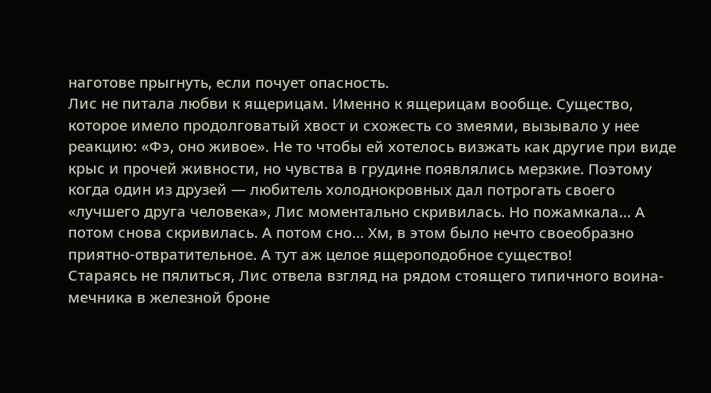наготове прыгнуть, если почует опасность.
Лис не питала любви к ящерицам. Именно к ящерицам вообще. Существо, которое имело продолговатый хвост и схожесть со змеями, вызывало у нее реакцию: «Фэ, оно живое». Не то чтобы ей хотелось визжать как другие при виде крыс и прочей живности, но чувства в грудине появлялись мерзкие. Поэтому когда один из друзей — любитель холоднокровных дал потрогать своего «лучшего друга человека», Лис моментально скривилась. Но пожамкала... А потом снова скривилась. А потом сно... Хм, в этом было нечто своеобразно приятно-отвратительное. А тут аж целое ящероподобное существо!
Стараясь не пялиться, Лис отвела взгляд на рядом стоящего типичного воина-мечника в железной броне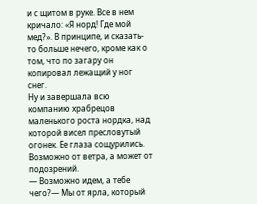и с щитом в руке. Все в нем кричало: «Я норд! Где мой мед?». В принципе, и сказать-то больше нечего, кроме как о том, что по загару он копировал лежащий у ног снег.
Ну и завершала всю компанию храбрецов маленького роста нордка, над которой висел пресловутый огонек. Ее глаза сощурились. Возможно от ветра, а может от подозрений.
— Возможно идем, а тебе чего?— Мы от ярла, который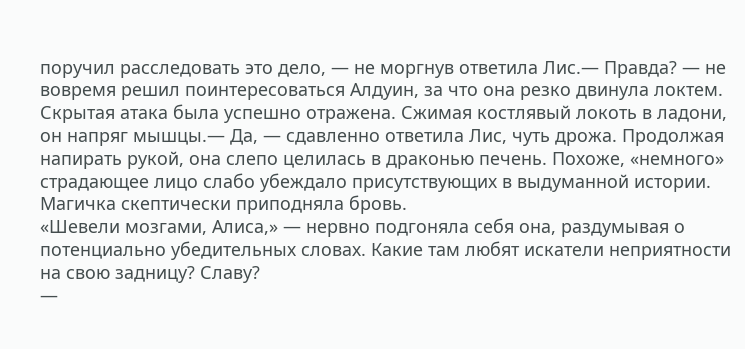поручил расследовать это дело, — не моргнув ответила Лис.— Правда? — не вовремя решил поинтересоваться Алдуин, за что она резко двинула локтем. Скрытая атака была успешно отражена. Сжимая костлявый локоть в ладони, он напряг мышцы.— Да, — сдавленно ответила Лис, чуть дрожа. Продолжая напирать рукой, она слепо целилась в драконью печень. Похоже, «немного» страдающее лицо слабо убеждало присутствующих в выдуманной истории. Магичка скептически приподняла бровь.
«Шевели мозгами, Алиса,» — нервно подгоняла себя она, раздумывая о потенциально убедительных словах. Какие там любят искатели неприятности на свою задницу? Славу?
—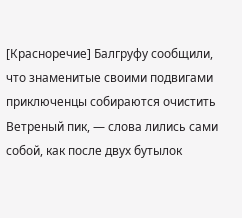[Красноречие] Балгруфу сообщили, что знаменитые своими подвигами приключенцы собираются очистить Ветреный пик, — слова лились сами собой, как после двух бутылок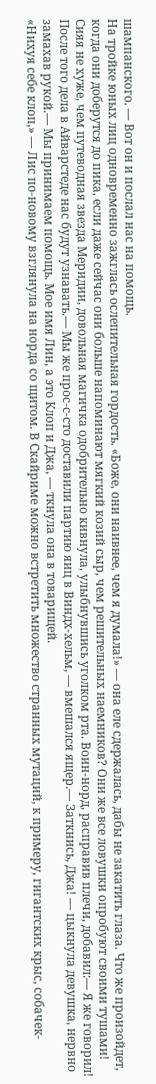шампанского. — Вот он и послал нас на помощь.
На тройке юных лиц одновременно зажглась ослепительная гордость. «Боже, они наивнее, чем я думала!» — она еле сдержалась, дабы не закатить глаза. Что же произойдет, когда они доберутся до пика, если даже сейчас они больше напоминают мягкий козий сыр, чем решительных наемников? Они же все ловушки опробуют своими тушами!
Сияя не хуже, чем путеводная звезда Меридии, довольная магичка одобрительно кивнула, улыбнувшись уголком рта. Воин-норд, расправив плечи, добавил:— Я же говорил! После того дела в Айварстеде нас будут узнавать.— Мы же прос-с-сто доставили партию яиц в Виндх-хельм, — вмешался ящер.— Заткнись, Джа! — цыкнула девушка, нервно замахав рукой.— Мы принимаем помощь. Мое имя Лин, а это Клоп и Джа, — ткнула она в товарищей.
«Нихуя себе клоп,» — Лис по-новому взглянула на норда со щитом. В Скайриме можно встретить множество странных мутаций, к примеру, гигантских крыс, собачек-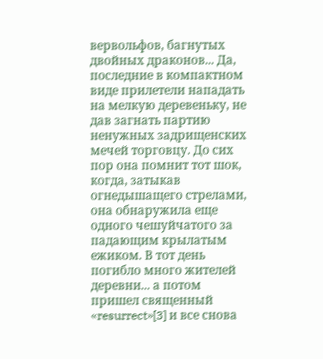вервольфов, багнутых двойных драконов... Да, последние в компактном виде прилетели нападать на мелкую деревеньку, не дав загнать партию ненужных задрищенских мечей торговцу. До сих пор она помнит тот шок, когда, затыкав огнедышащего стрелами, она обнаружила еще одного чешуйчатого за падающим крылатым ежиком. В тот день погибло много жителей деревни... а потом пришел священный «resurrect»[3] и все снова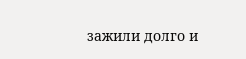зажили долго и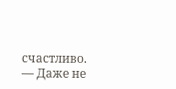счастливо.
— Даже не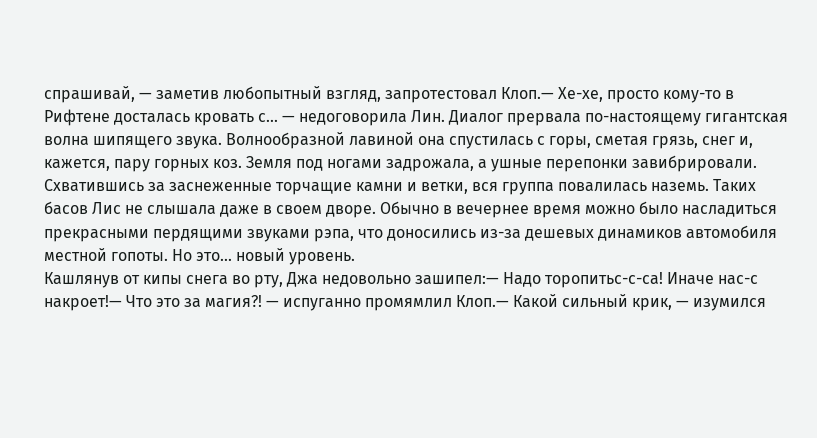спрашивай, — заметив любопытный взгляд, запротестовал Клоп.— Хе-хе, просто кому-то в Рифтене досталась кровать с... — недоговорила Лин. Диалог прервала по-настоящему гигантская волна шипящего звука. Волнообразной лавиной она спустилась с горы, сметая грязь, снег и, кажется, пару горных коз. Земля под ногами задрожала, а ушные перепонки завибрировали. Схватившись за заснеженные торчащие камни и ветки, вся группа повалилась наземь. Таких басов Лис не слышала даже в своем дворе. Обычно в вечернее время можно было насладиться прекрасными пердящими звуками рэпа, что доносились из-за дешевых динамиков автомобиля местной гопоты. Но это... новый уровень.
Кашлянув от кипы снега во рту, Джа недовольно зашипел:— Надо торопитьс-с-са! Иначе нас-с накроет!— Что это за магия?! — испуганно промямлил Клоп.— Какой сильный крик, — изумился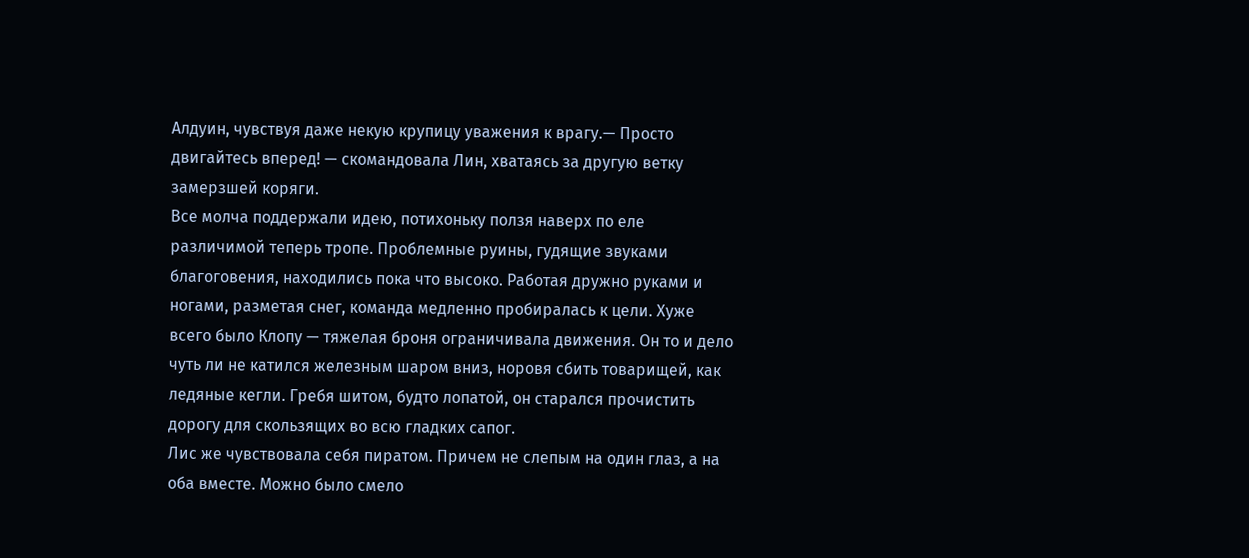Алдуин, чувствуя даже некую крупицу уважения к врагу.— Просто двигайтесь вперед! — скомандовала Лин, хватаясь за другую ветку замерзшей коряги.
Все молча поддержали идею, потихоньку ползя наверх по еле различимой теперь тропе. Проблемные руины, гудящие звуками благоговения, находились пока что высоко. Работая дружно руками и ногами, разметая снег, команда медленно пробиралась к цели. Хуже всего было Клопу — тяжелая броня ограничивала движения. Он то и дело чуть ли не катился железным шаром вниз, норовя сбить товарищей, как ледяные кегли. Гребя шитом, будто лопатой, он старался прочистить дорогу для скользящих во всю гладких сапог.
Лис же чувствовала себя пиратом. Причем не слепым на один глаз, а на оба вместе. Можно было смело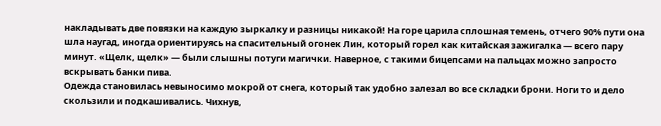накладывать две повязки на каждую зыркалку и разницы никакой! На горе царила сплошная темень, отчего 90% пути она шла наугад, иногда ориентируясь на спасительный огонек Лин, который горел как китайская зажигалка — всего пару минут. «Щелк, щелк» — были слышны потуги магички. Наверное, с такими бицепсами на пальцах можно запросто вскрывать банки пива.
Одежда становилась невыносимо мокрой от снега, который так удобно залезал во все складки брони. Ноги то и дело скользили и подкашивались. Чихнув,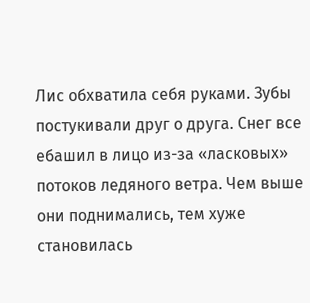Лис обхватила себя руками. Зубы постукивали друг о друга. Снег все ебашил в лицо из-за «ласковых» потоков ледяного ветра. Чем выше они поднимались, тем хуже становилась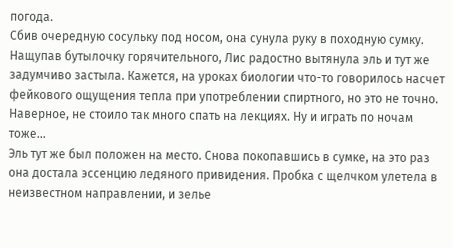погода.
Сбив очередную сосульку под носом, она сунула руку в походную сумку. Нащупав бутылочку горячительного, Лис радостно вытянула эль и тут же задумчиво застыла. Кажется, на уроках биологии что-то говорилось насчет фейкового ощущения тепла при употреблении спиртного, но это не точно. Наверное, не стоило так много спать на лекциях. Ну и играть по ночам тоже...
Эль тут же был положен на место. Снова покопавшись в сумке, на это раз она достала эссенцию ледяного привидения. Пробка с щелчком улетела в неизвестном направлении, и зелье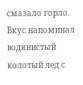смазало горло. Вкус напоминал водянистый колотый лед с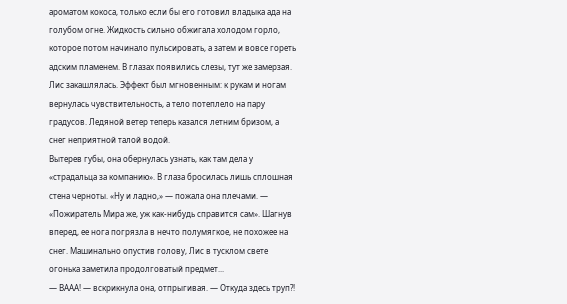ароматом кокоса, только если бы его готовил владыка ада на голубом огне. Жидкость сильно обжигала холодом горло, которое потом начинало пульсировать, а затем и вовсе гореть адским пламенем. В глазах появились слезы, тут же замерзая. Лис закашлялась. Эффект был мгновенным: к рукам и ногам вернулась чувствительность, а тело потеплело на пару градусов. Ледяной ветер теперь казался летним бризом, а снег неприятной талой водой.
Вытерев губы, она обернулась узнать, как там дела у «страдальца за компанию». В глаза бросилась лишь сплошная стена черноты. «Ну и ладно,» — пожала она плечами. — «Пожиратель Мира же, уж как-нибудь справится сам». Шагнув вперед, ее нога погрязла в нечто полумягкое, не похожее на снег. Машинально опустив голову, Лис в тусклом свете огонька заметила продолговатый предмет...
— ВААА! — вскрикнула она, отпрыгивая. — Откуда здесь труп?!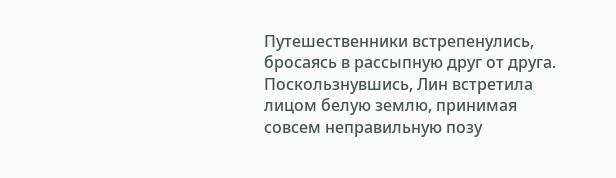Путешественники встрепенулись, бросаясь в рассыпную друг от друга. Поскользнувшись, Лин встретила лицом белую землю, принимая совсем неправильную позу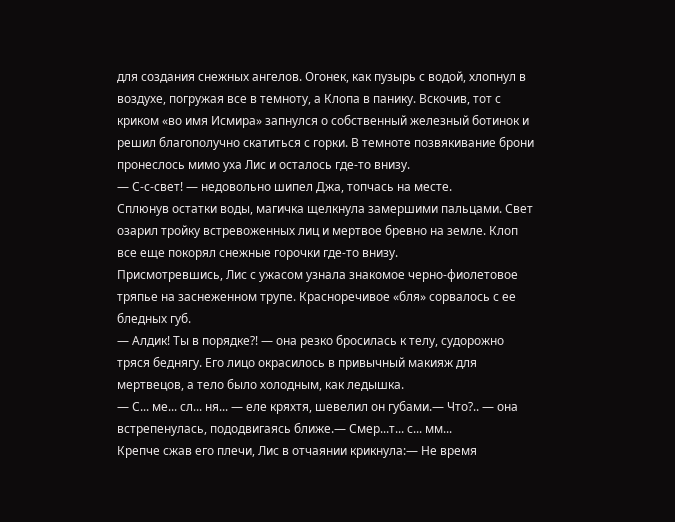для создания снежных ангелов. Огонек, как пузырь с водой, хлопнул в воздухе, погружая все в темноту, а Клопа в панику. Вскочив, тот с криком «во имя Исмира» запнулся о собственный железный ботинок и решил благополучно скатиться с горки. В темноте позвякивание брони пронеслось мимо уха Лис и осталось где-то внизу.
— С-с-свет! — недовольно шипел Джа, топчась на месте.
Сплюнув остатки воды, магичка щелкнула замершими пальцами. Свет озарил тройку встревоженных лиц и мертвое бревно на земле. Клоп все еще покорял снежные горочки где-то внизу.
Присмотревшись, Лис с ужасом узнала знакомое черно-фиолетовое тряпье на заснеженном трупе. Красноречивое «бля» сорвалось с ее бледных губ.
— Алдик! Ты в порядке?! — она резко бросилась к телу, судорожно тряся беднягу. Его лицо окрасилось в привычный макияж для мертвецов, а тело было холодным, как ледышка.
— С... ме... сл... ня... — еле кряхтя, шевелил он губами.— Что?.. — она встрепенулась, пододвигаясь ближе.— Смер...т... с... мм...
Крепче сжав его плечи, Лис в отчаянии крикнула:— Не время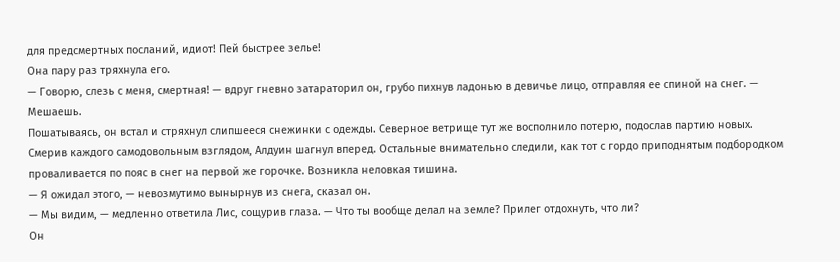для предсмертных посланий, идиот! Пей быстрее зелье!
Она пару раз тряхнула его.
— Говорю, слезь с меня, смертная! — вдруг гневно затараторил он, грубо пихнув ладонью в девичье лицо, отправляя ее спиной на снег. — Мешаешь.
Пошатываясь, он встал и стряхнул слипшееся снежинки с одежды. Северное ветрище тут же восполнило потерю, подослав партию новых. Смерив каждого самодовольным взглядом, Алдуин шагнул вперед. Остальные внимательно следили, как тот с гордо приподнятым подбородком проваливается по пояс в снег на первой же горочке. Возникла неловкая тишина.
— Я ожидал этого, — невозмутимо вынырнув из снега, сказал он.
— Мы видим, — медленно ответила Лис, сощурив глаза. — Что ты вообще делал на земле? Прилег отдохнуть, что ли?
Он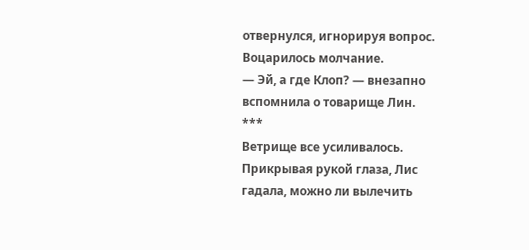отвернулся, игнорируя вопрос. Воцарилось молчание.
— Эй, а где Клоп? — внезапно вспомнила о товарище Лин.
***
Ветрище все усиливалось. Прикрывая рукой глаза, Лис гадала, можно ли вылечить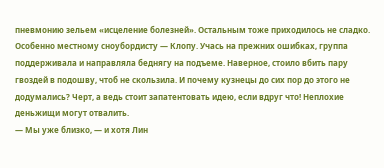пневмонию зельем «исцеление болезней». Остальным тоже приходилось не сладко. Особенно местному сноубордисту — Клопу. Учась на прежних ошибках, группа поддерживала и направляла беднягу на подъеме. Наверное, стоило вбить пару гвоздей в подошву, чтоб не скользила. И почему кузнецы до сих пор до этого не додумались? Черт, а ведь стоит запатентовать идею, если вдруг что! Неплохие деньжищи могут отвалить.
— Мы уже близко, — и хотя Лин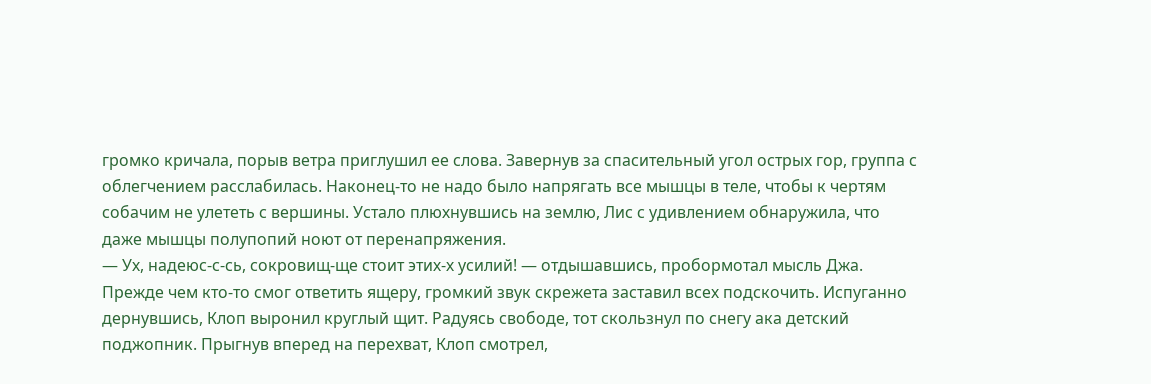громко кричала, порыв ветра приглушил ее слова. Завернув за спасительный угол острых гор, группа с облегчением расслабилась. Наконец-то не надо было напрягать все мышцы в теле, чтобы к чертям собачим не улететь с вершины. Устало плюхнувшись на землю, Лис с удивлением обнаружила, что даже мышцы полупопий ноют от перенапряжения.
— Ух, надеюс-с-сь, сокровищ-ще стоит этих-х усилий! — отдышавшись, пробормотал мысль Джа. Прежде чем кто-то смог ответить ящеру, громкий звук скрежета заставил всех подскочить. Испуганно дернувшись, Клоп выронил круглый щит. Радуясь свободе, тот скользнул по снегу ака детский поджопник. Прыгнув вперед на перехват, Клоп смотрел,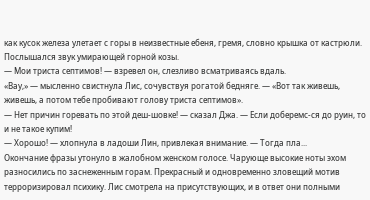как кусок железа улетает с горы в неизвестные ебеня, гремя, словно крышка от кастрюли. Послышался звук умирающей горной козы.
— Мои триста септимов! — взревел он, слезливо всматриваясь вдаль.
«Вау,» — мысленно свистнула Лис, сочувствуя рогатой бедняге. — «Вот так живешь, живешь, а потом тебе пробивают голову триста септимов».
— Нет причин горевать по этой деш-шовке! — сказал Джа. — Если доберемс-ся до руин, то и не такое купим!
— Хорошо! — хлопнула в ладоши Лин, привлекая внимание. — Тогда пла...
Окончание фразы утонуло в жалобном женском голосе. Чарующе высокие ноты эхом разносились по заснеженным горам. Прекрасный и одновременно зловещий мотив терроризировал психику. Лис смотрела на присутствующих, и в ответ они полными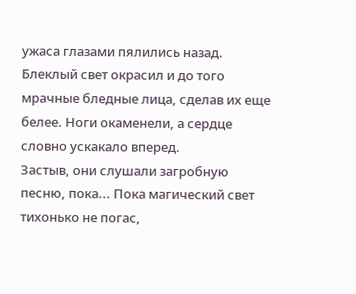ужаса глазами пялились назад. Блеклый свет окрасил и до того мрачные бледные лица, сделав их еще белее. Ноги окаменели, а сердце словно ускакало вперед.
Застыв, они слушали загробную песню, пока... Пока магический свет тихонько не погас,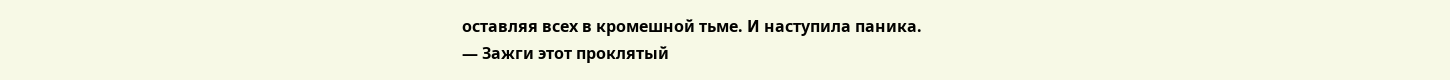оставляя всех в кромешной тьме. И наступила паника.
— Зажги этот проклятый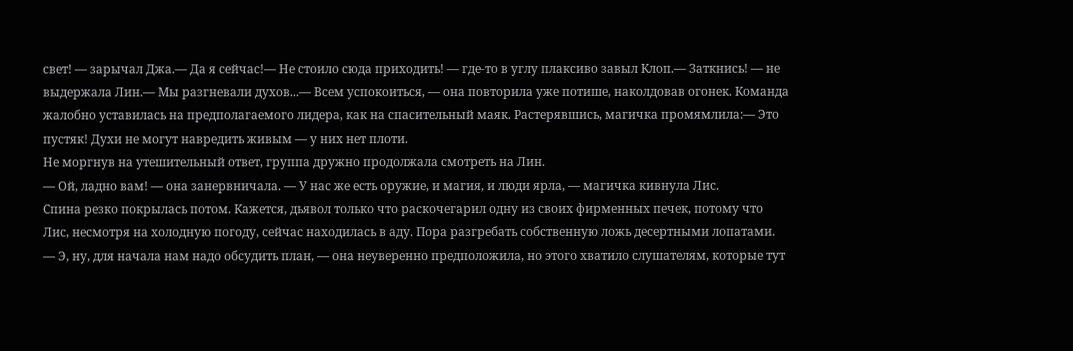свет! — зарычал Джа.— Да я сейчас!— Не стоило сюда приходить! — где-то в углу плаксиво завыл Клоп.— Заткнись! — не выдержала Лин.— Мы разгневали духов...— Всем успокоиться, — она повторила уже потише, наколдовав огонек. Команда жалобно уставилась на предполагаемого лидера, как на спасительный маяк. Растерявшись, магичка промямлила:— Это пустяк! Духи не могут навредить живым — у них нет плоти.
Не моргнув на утешительный ответ, группа дружно продолжала смотреть на Лин.
— Ой, ладно вам! — она занервничала. — У нас же есть оружие, и магия, и люди ярла, — магичка кивнула Лис.
Спина резко покрылась потом. Кажется, дьявол только что раскочегарил одну из своих фирменных печек, потому что Лис, несмотря на холодную погоду, сейчас находилась в аду. Пора разгребать собственную ложь десертными лопатами.
— Э, ну, для начала нам надо обсудить план, — она неуверенно предположила, но этого хватило слушателям, которые тут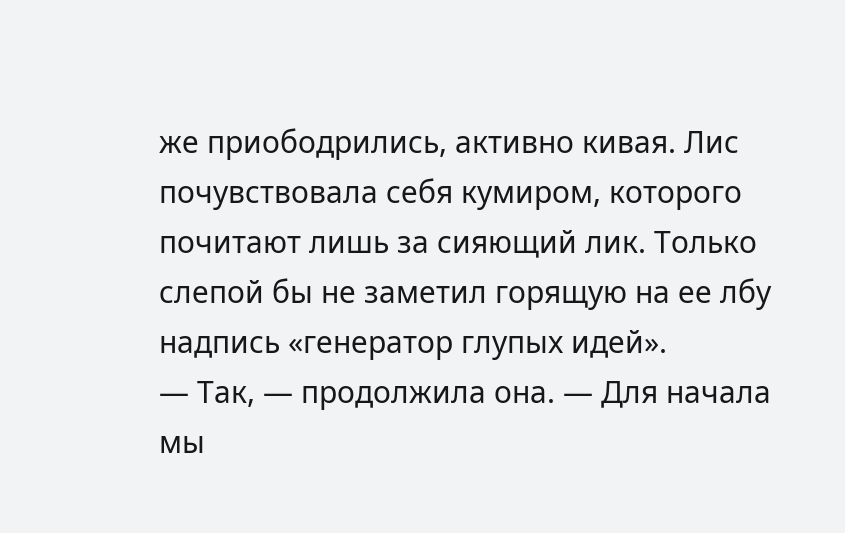же приободрились, активно кивая. Лис почувствовала себя кумиром, которого почитают лишь за сияющий лик. Только слепой бы не заметил горящую на ее лбу надпись «генератор глупых идей».
— Так, — продолжила она. — Для начала мы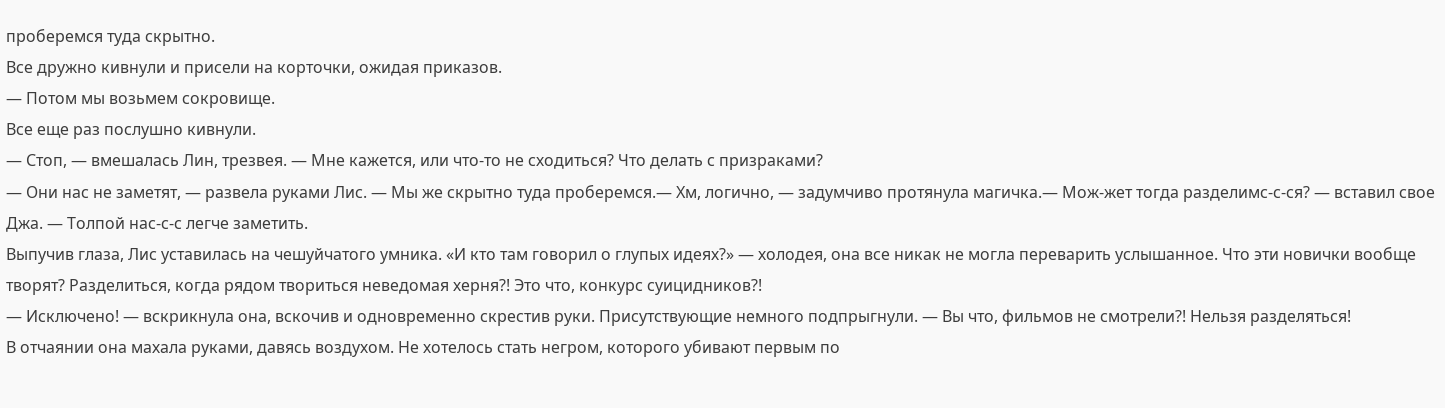проберемся туда скрытно.
Все дружно кивнули и присели на корточки, ожидая приказов.
— Потом мы возьмем сокровище.
Все еще раз послушно кивнули.
— Стоп, — вмешалась Лин, трезвея. — Мне кажется, или что-то не сходиться? Что делать с призраками?
— Они нас не заметят, — развела руками Лис. — Мы же скрытно туда проберемся.— Хм, логично, — задумчиво протянула магичка.— Мож-жет тогда разделимс-с-ся? — вставил свое Джа. — Толпой нас-с-с легче заметить.
Выпучив глаза, Лис уставилась на чешуйчатого умника. «И кто там говорил о глупых идеях?» — холодея, она все никак не могла переварить услышанное. Что эти новички вообще творят? Разделиться, когда рядом твориться неведомая херня?! Это что, конкурс суицидников?!
— Исключено! — вскрикнула она, вскочив и одновременно скрестив руки. Присутствующие немного подпрыгнули. — Вы что, фильмов не смотрели?! Нельзя разделяться!
В отчаянии она махала руками, давясь воздухом. Не хотелось стать негром, которого убивают первым по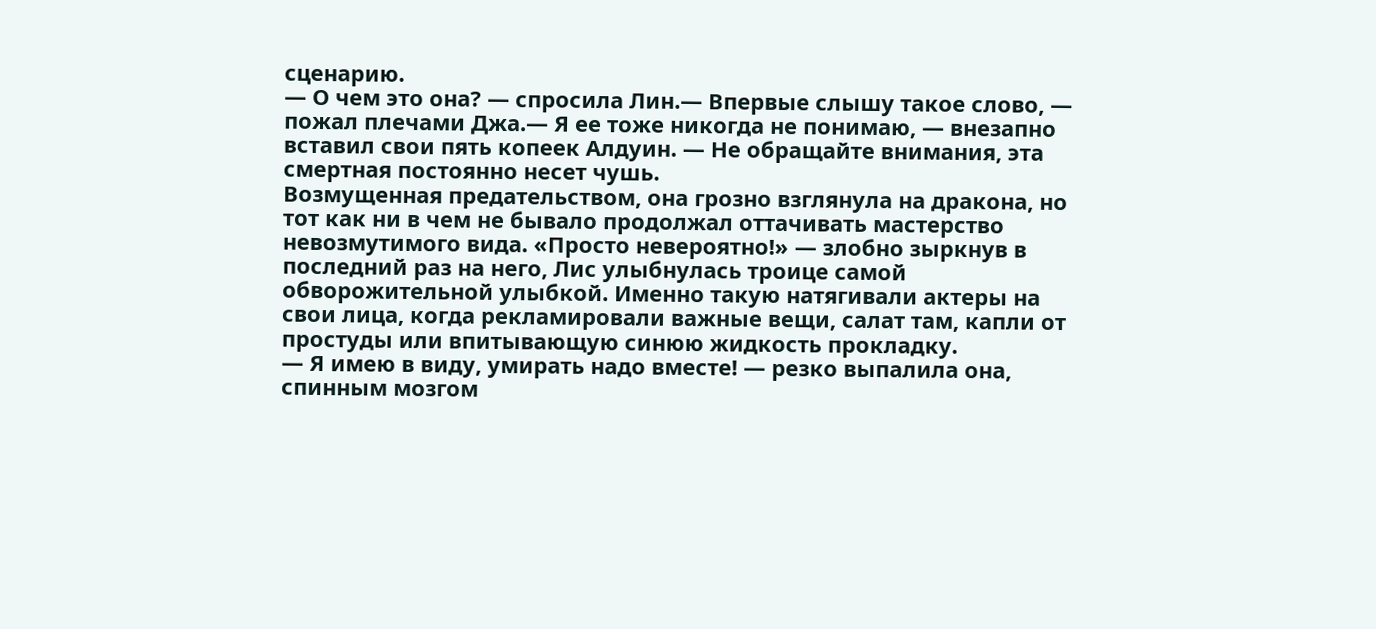сценарию.
— О чем это она? — спросила Лин.— Впервые слышу такое слово, — пожал плечами Джа.— Я ее тоже никогда не понимаю, — внезапно вставил свои пять копеек Алдуин. — Не обращайте внимания, эта смертная постоянно несет чушь.
Возмущенная предательством, она грозно взглянула на дракона, но тот как ни в чем не бывало продолжал оттачивать мастерство невозмутимого вида. «Просто невероятно!» — злобно зыркнув в последний раз на него, Лис улыбнулась троице самой обворожительной улыбкой. Именно такую натягивали актеры на свои лица, когда рекламировали важные вещи, салат там, капли от простуды или впитывающую синюю жидкость прокладку.
— Я имею в виду, умирать надо вместе! — резко выпалила она, спинным мозгом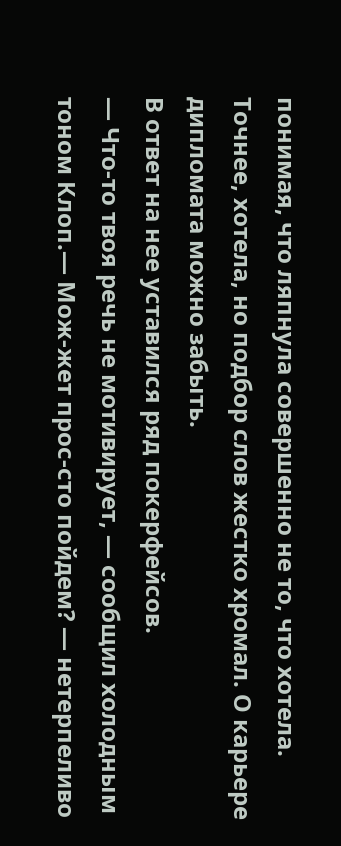понимая, что ляпнула совершенно не то, что хотела. Точнее, хотела, но подбор слов жестко хромал. О карьере дипломата можно забыть.
В ответ на нее уставился ряд покерфейсов.
— Что-то твоя речь не мотивирует, — сообщил холодным тоном Клоп.— Мож-жет прос-сто пойдем? — нетерпеливо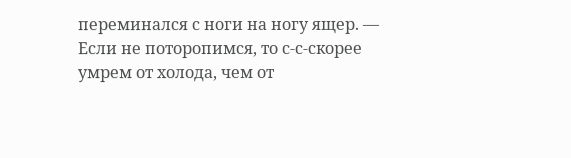переминался с ноги на ногу ящер. — Если не поторопимся, то с-с-скорее умрем от холода, чем от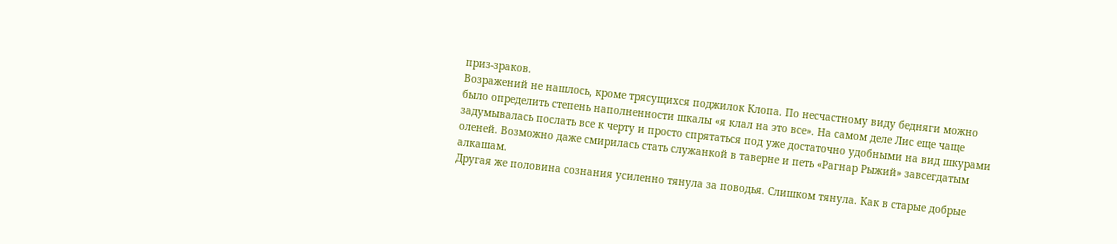приз-зраков.
Возражений не нашлось, кроме трясущихся поджилок Клопа. По несчастному виду бедняги можно было определить степень наполненности шкалы «я клал на это все». На самом деле Лис еще чаще задумывалась послать все к черту и просто спрятаться под уже достаточно удобными на вид шкурами оленей. Возможно даже смирилась стать служанкой в таверне и петь «Рагнар Рыжий» завсегдатым алкашам.
Другая же половина сознания усиленно тянула за поводья. Слишком тянула. Как в старые добрые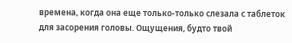времена, когда она еще только-только слезала с таблеток для засорения головы. Ощущения, будто твой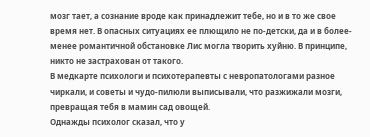мозг тает, а сознание вроде как принадлежит тебе, но и в то же свое время нет. В опасных ситуациях ее плющило не по-детски, да и в более-менее романтичной обстановке Лис могла творить хуйню. В принципе, никто не застрахован от такого.
В медкарте психологи и психотерапевты с невропатологами разное чиркали, и советы и чудо-пилюли выписывали, что разжижали мозги, превращая тебя в мамин сад овощей.
Однажды психолог сказал, что у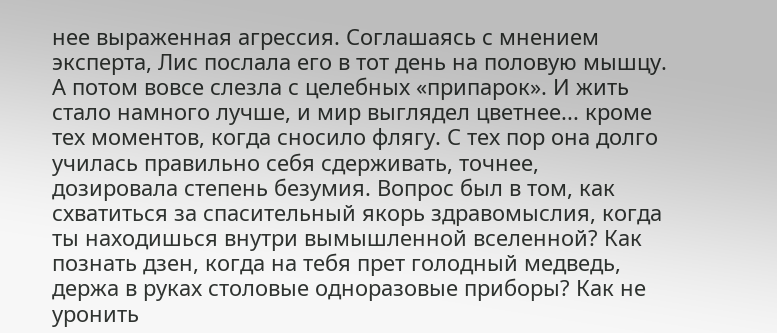нее выраженная агрессия. Соглашаясь с мнением эксперта, Лис послала его в тот день на половую мышцу. А потом вовсе слезла с целебных «припарок». И жить стало намного лучше, и мир выглядел цветнее... кроме тех моментов, когда сносило флягу. С тех пор она долго училась правильно себя сдерживать, точнее, дозировала степень безумия. Вопрос был в том, как схватиться за спасительный якорь здравомыслия, когда ты находишься внутри вымышленной вселенной? Как познать дзен, когда на тебя прет голодный медведь, держа в руках столовые одноразовые приборы? Как не уронить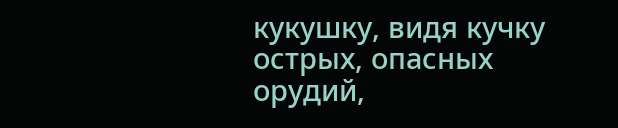кукушку, видя кучку острых, опасных орудий,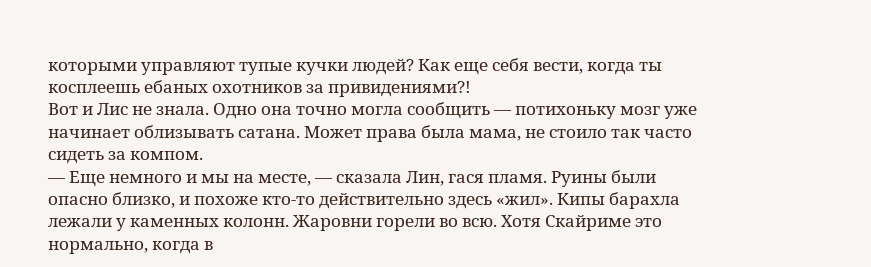которыми управляют тупые кучки людей? Как еще себя вести, когда ты косплеешь ебаных охотников за привидениями?!
Вот и Лис не знала. Одно она точно могла сообщить — потихоньку мозг уже начинает облизывать сатана. Может права была мама, не стоило так часто сидеть за компом.
— Еще немного и мы на месте, — сказала Лин, гася пламя. Руины были опасно близко, и похоже кто-то действительно здесь «жил». Кипы барахла лежали у каменных колонн. Жаровни горели во всю. Хотя Скайриме это нормально, когда в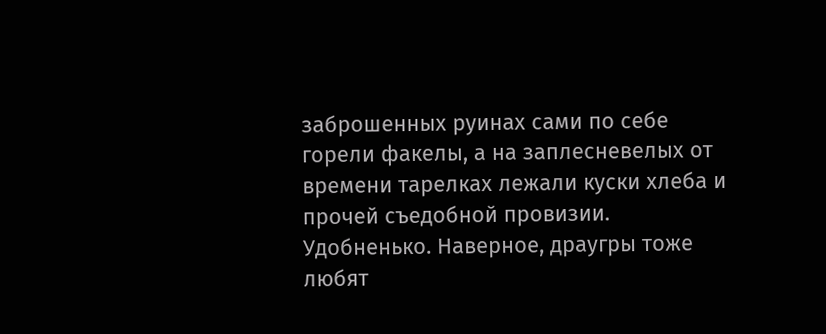заброшенных руинах сами по себе горели факелы, а на заплесневелых от времени тарелках лежали куски хлеба и прочей съедобной провизии. Удобненько. Наверное, драугры тоже любят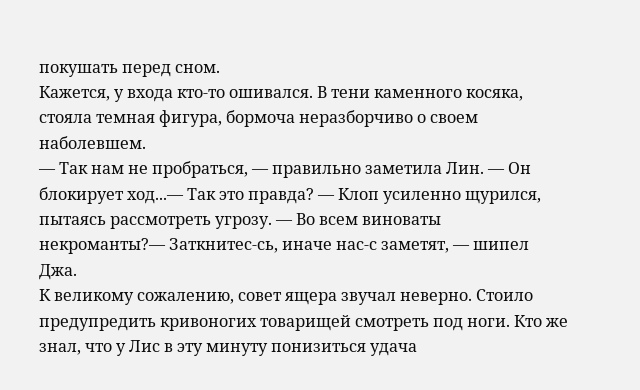покушать перед сном.
Кажется, у входа кто-то ошивался. В тени каменного косяка, стояла темная фигура, бормоча неразборчиво о своем наболевшем.
— Так нам не пробраться, — правильно заметила Лин. — Он блокирует ход...— Так это правда? — Клоп усиленно щурился, пытаясь рассмотреть угрозу. — Во всем виноваты некроманты?— Заткнитес-сь, иначе нас-с заметят, — шипел Джа.
К великому сожалению, совет ящера звучал неверно. Стоило предупредить кривоногих товарищей смотреть под ноги. Кто же знал, что у Лис в эту минуту понизиться удача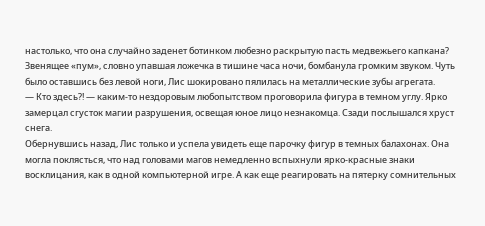настолько, что она случайно заденет ботинком любезно раскрытую пасть медвежьего капкана? Звенящее «пум», словно упавшая ложечка в тишине часа ночи, бомбанула громким звуком. Чуть было оставшись без левой ноги, Лис шокировано пялилась на металлические зубы агрегата.
— Кто здесь?! — каким-то нездоровым любопытством проговорила фигура в темном углу. Ярко замерцал сгусток магии разрушения, освещая юное лицо незнакомца. Сзади послышался хруст снега.
Обернувшись назад, Лис только и успела увидеть еще парочку фигур в темных балахонах. Она могла поклясться, что над головами магов немедленно вспыхнули ярко-красные знаки восклицания, как в одной компьютерной игре. А как еще реагировать на пятерку сомнительных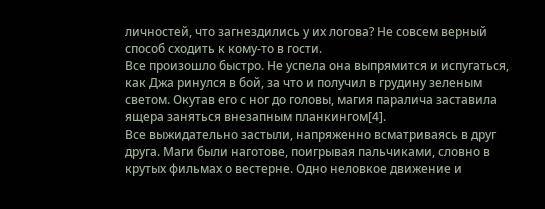личностей, что загнездились у их логова? Не совсем верный способ сходить к кому-то в гости.
Все произошло быстро. Не успела она выпрямится и испугаться, как Джа ринулся в бой, за что и получил в грудину зеленым светом. Окутав его с ног до головы, магия паралича заставила ящера заняться внезапным планкингом[4].
Все выжидательно застыли, напряженно всматриваясь в друг друга. Маги были наготове, поигрывая пальчиками, словно в крутых фильмах о вестерне. Одно неловкое движение и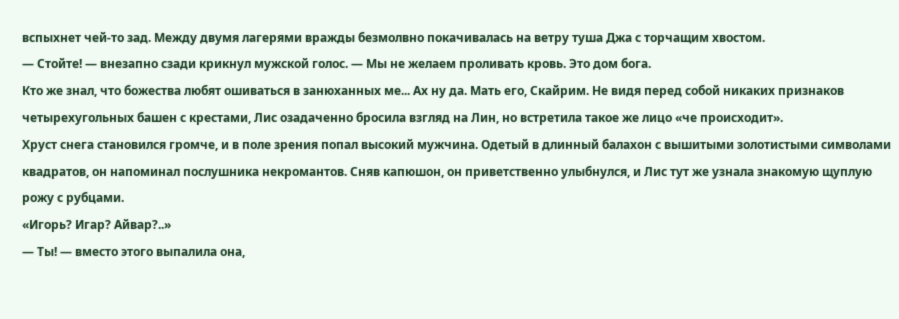вспыхнет чей-то зад. Между двумя лагерями вражды безмолвно покачивалась на ветру туша Джа с торчащим хвостом.
— Стойте! — внезапно сзади крикнул мужской голос. — Мы не желаем проливать кровь. Это дом бога.
Кто же знал, что божества любят ошиваться в занюханных ме... Ах ну да. Мать его, Скайрим. Не видя перед собой никаких признаков четырехугольных башен с крестами, Лис озадаченно бросила взгляд на Лин, но встретила такое же лицо «че происходит».
Хруст снега становился громче, и в поле зрения попал высокий мужчина. Одетый в длинный балахон с вышитыми золотистыми символами квадратов, он напоминал послушника некромантов. Сняв капюшон, он приветственно улыбнулся, и Лис тут же узнала знакомую щуплую рожу с рубцами.
«Игорь? Игар? Айвар?..»
— Ты! — вместо этого выпалила она,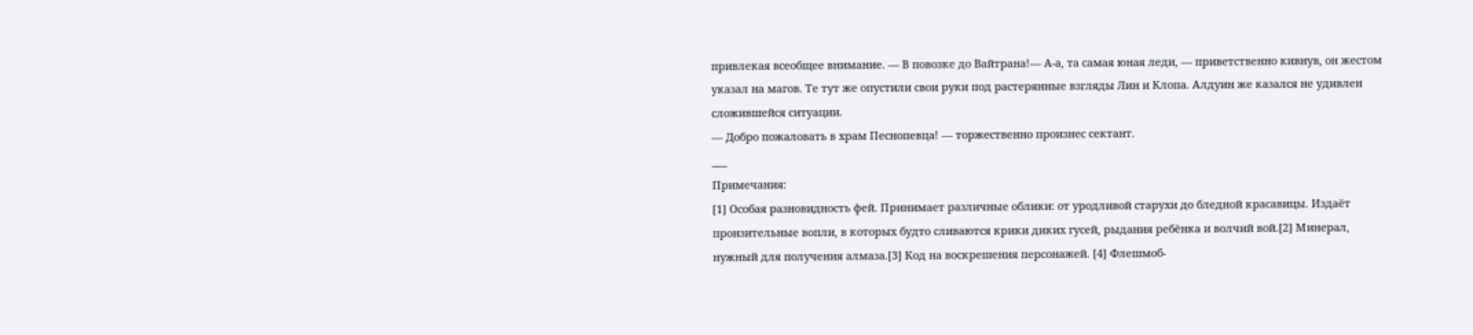привлекая всеобщее внимание. — В повозке до Вайтрана!— А-а, та самая юная леди, — приветственно кивнув, он жестом указал на магов. Те тут же опустили свои руки под растерянные взгляды Лин и Клопа. Алдуин же казался не удивлен сложившейся ситуации.
— Добро пожаловать в храм Песнопевца! — торжественно произнес сектант.
___
Примечания:
[1] Особая разновидность фей. Принимает различные облики: от уродливой старухи до бледной красавицы. Издаёт пронзительные вопли, в которых будто сливаются крики диких гусей, рыдания ребёнка и волчий вой.[2] Минерал, нужный для получения алмаза.[3] Код на воскрешения персонажей. [4] Флешмоб-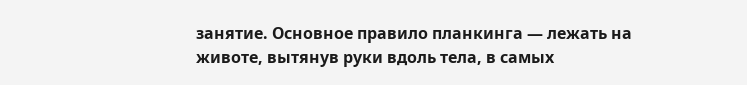занятие. Основное правило планкинга — лежать на животе, вытянув руки вдоль тела, в самых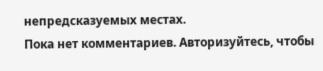непредсказуемых местах.
Пока нет комментариев. Авторизуйтесь, чтобы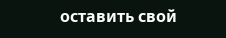оставить свой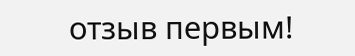отзыв первым!